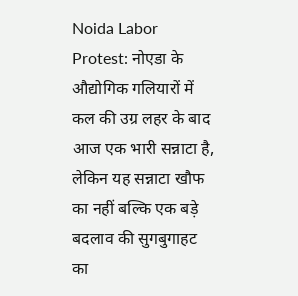Noida Labor Protest: नोएडा के औद्योगिक गलियारों में कल की उग्र लहर के बाद आज एक भारी सन्नाटा है, लेकिन यह सन्नाटा खौफ का नहीं बल्कि एक बड़े बदलाव की सुगबुगाहट का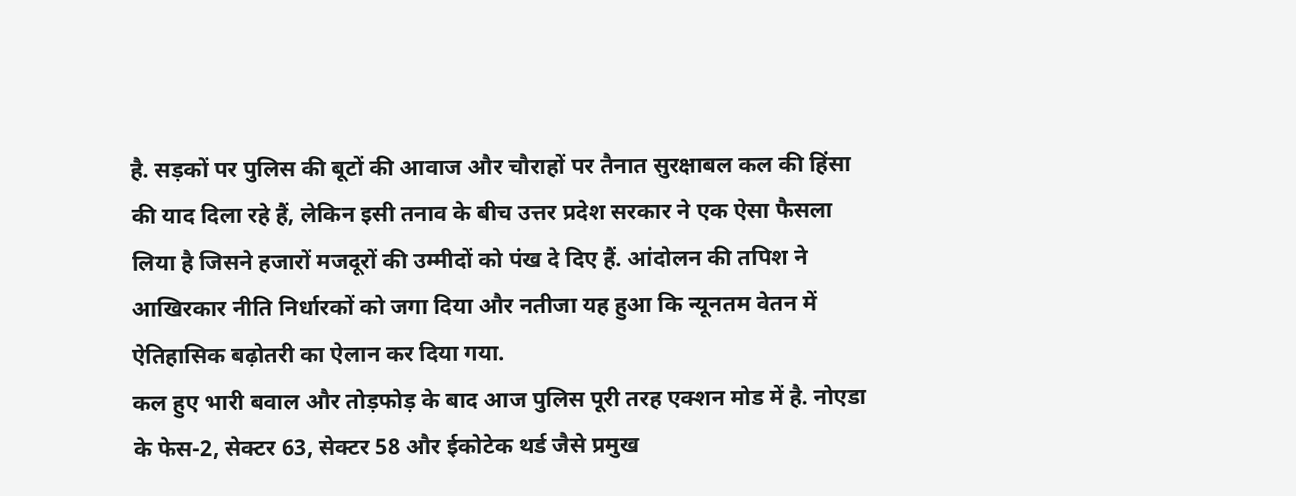है. सड़कों पर पुलिस की बूटों की आवाज और चौराहों पर तैनात सुरक्षाबल कल की हिंसा की याद दिला रहे हैं, लेकिन इसी तनाव के बीच उत्तर प्रदेश सरकार ने एक ऐसा फैसला लिया है जिसने हजारों मजदूरों की उम्मीदों को पंख दे दिए हैं. आंदोलन की तपिश ने आखिरकार नीति निर्धारकों को जगा दिया और नतीजा यह हुआ कि न्यूनतम वेतन में ऐतिहासिक बढ़ोतरी का ऐलान कर दिया गया.
कल हुए भारी बवाल और तोड़फोड़ के बाद आज पुलिस पूरी तरह एक्शन मोड में है. नोएडा के फेस-2, सेक्टर 63, सेक्टर 58 और ईकोटेक थर्ड जैसे प्रमुख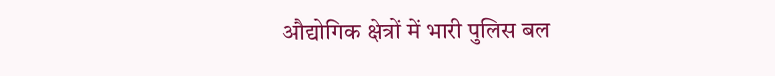औद्योगिक क्षेत्रों में भारी पुलिस बल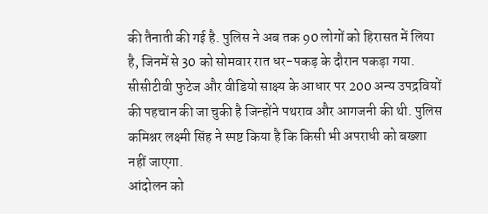की तैनाती की गई है. पुलिस ने अब तक 90 लोगों को हिरासत में लिया है, जिनमें से 30 को सोमवार रात धर-पकड़ के दौरान पकड़ा गया. सीसीटीवी फुटेज और वीडियो साक्ष्य के आधार पर 200 अन्य उपद्रवियों की पहचान की जा चुकी है जिन्होंने पथराव और आगजनी की थी. पुलिस कमिश्नर लक्ष्मी सिंह ने स्पष्ट किया है कि किसी भी अपराधी को बख्शा नहीं जाएगा.
आंदोलन को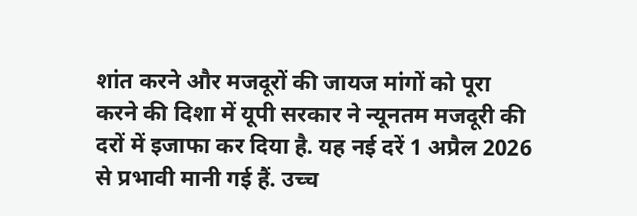शांत करने और मजदूरों की जायज मांगों को पूरा करने की दिशा में यूपी सरकार ने न्यूनतम मजदूरी की दरों में इजाफा कर दिया है. यह नई दरें 1 अप्रैल 2026 से प्रभावी मानी गई हैं. उच्च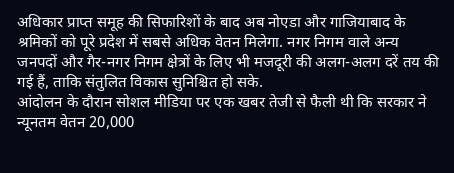अधिकार प्राप्त समूह की सिफारिशों के बाद अब नोएडा और गाजियाबाद के श्रमिकों को पूरे प्रदेश में सबसे अधिक वेतन मिलेगा. नगर निगम वाले अन्य जनपदों और गैर-नगर निगम क्षेत्रों के लिए भी मजदूरी की अलग-अलग दरें तय की गई हैं, ताकि संतुलित विकास सुनिश्चित हो सके.
आंदोलन के दौरान सोशल मीडिया पर एक खबर तेजी से फैली थी कि सरकार ने न्यूनतम वेतन 20,000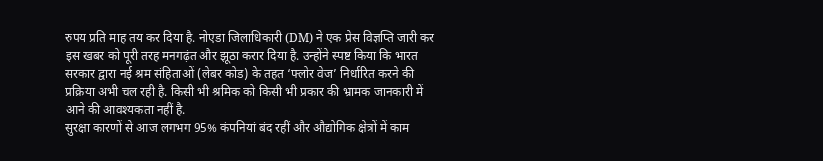रुपय प्रति माह तय कर दिया है. नोएडा जिलाधिकारी (DM) ने एक प्रेस विज्ञप्ति जारी कर इस खबर को पूरी तरह मनगढ़ंत और झूठा करार दिया है. उन्होंने स्पष्ट किया कि भारत सरकार द्वारा नई श्रम संहिताओं (लेबर कोड) के तहत ‘फ्लोर वेज’ निर्धारित करने की प्रक्रिया अभी चल रही है. किसी भी श्रमिक को किसी भी प्रकार की भ्रामक जानकारी में आने की आवश्यकता नहीं है.
सुरक्षा कारणों से आज लगभग 95% कंपनियां बंद रहीं और औद्योगिक क्षेत्रों में काम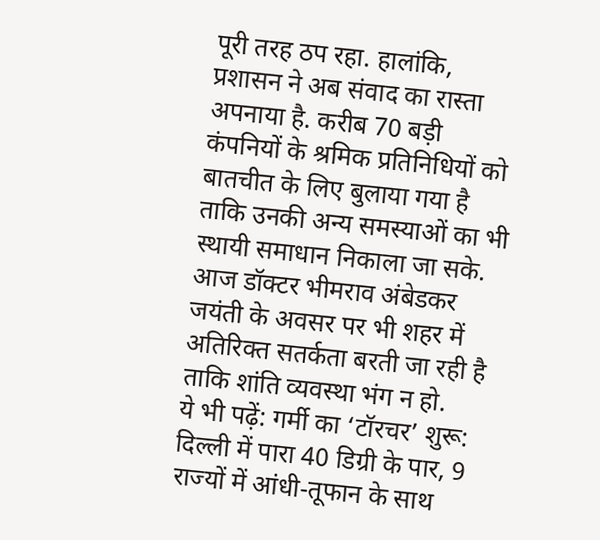पूरी तरह ठप रहा. हालांकि, प्रशासन ने अब संवाद का रास्ता अपनाया है. करीब 70 बड़ी कंपनियों के श्रमिक प्रतिनिधियों को बातचीत के लिए बुलाया गया है ताकि उनकी अन्य समस्याओं का भी स्थायी समाधान निकाला जा सके. आज डॉक्टर भीमराव अंबेडकर जयंती के अवसर पर भी शहर में अतिरिक्त सतर्कता बरती जा रही है ताकि शांति व्यवस्था भंग न हो.
ये भी पढ़ें: गर्मी का ‘टॉरचर’ शुरू: दिल्ली में पारा 40 डिग्री के पार, 9 राज्यों में आंधी-तूफान के साथ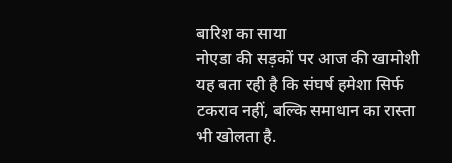बारिश का साया
नोएडा की सड़कों पर आज की खामोशी यह बता रही है कि संघर्ष हमेशा सिर्फ टकराव नहीं, बल्कि समाधान का रास्ता भी खोलता है.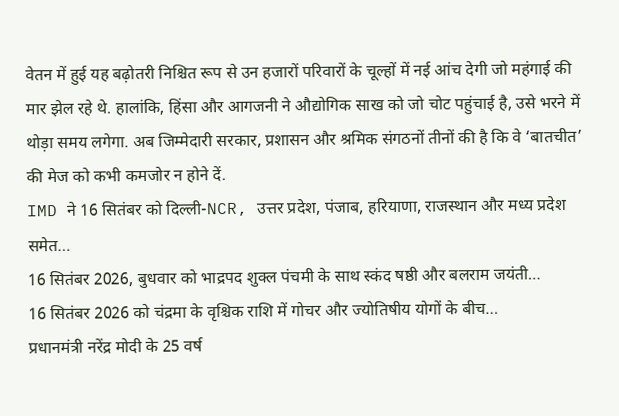वेतन में हुई यह बढ़ोतरी निश्चित रूप से उन हजारों परिवारों के चूल्हों में नई आंच देगी जो महंगाई की मार झेल रहे थे. हालांकि, हिंसा और आगजनी ने औद्योगिक साख को जो चोट पहुंचाई है, उसे भरने में थोड़ा समय लगेगा. अब जिम्मेदारी सरकार, प्रशासन और श्रमिक संगठनों तीनों की है कि वे ‘बातचीत’ की मेज को कभी कमजोर न होने दें.
IMD ने 16 सितंबर को दिल्ली-NCR, उत्तर प्रदेश, पंजाब, हरियाणा, राजस्थान और मध्य प्रदेश समेत…
16 सितंबर 2026, बुधवार को भाद्रपद शुक्ल पंचमी के साथ स्कंद षष्ठी और बलराम जयंती…
16 सितंबर 2026 को चंद्रमा के वृश्चिक राशि में गोचर और ज्योतिषीय योगों के बीच…
प्रधानमंत्री नरेंद्र मोदी के 25 वर्ष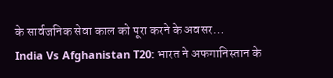के सार्वजनिक सेवा काल को पूरा करने के अवसर…
India Vs Afghanistan T20: भारत ने अफगानिस्तान के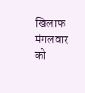खिलाफ मंगलवार को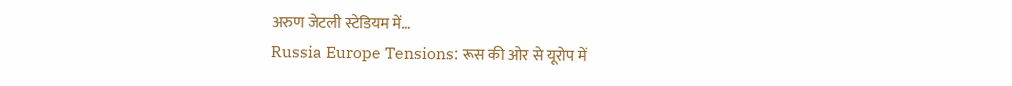अरुण जेटली स्टेडियम में…
Russia Europe Tensions: रूस की ओर से यूरोप में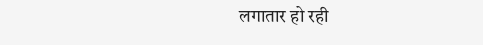लगातार हो रही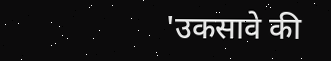'उकसावे की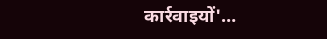कार्रवाइयों'…